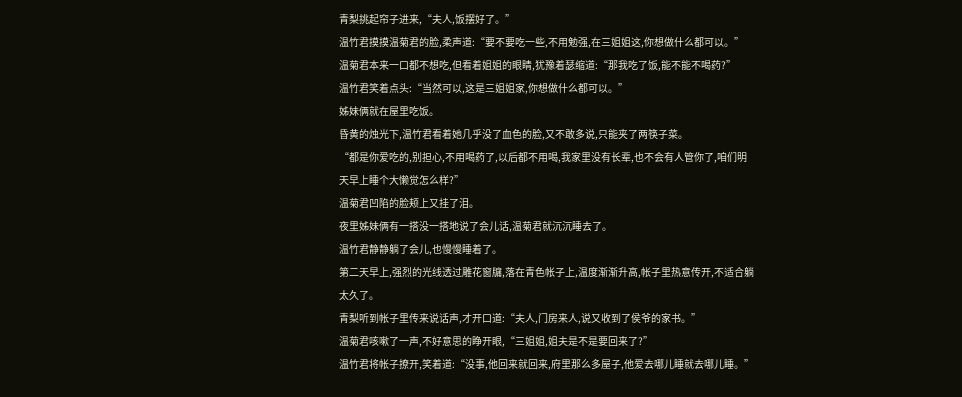青梨挑起帘子进来,“夫人,饭摆好了。”
温竹君摸摸温菊君的脸,柔声道:“要不要吃一些,不用勉强,在三姐姐这,你想做什么都可以。”
温菊君本来一口都不想吃,但看着姐姐的眼睛,犹豫着瑟缩道:“那我吃了饭,能不能不喝药?”
温竹君笑着点头:“当然可以,这是三姐姐家,你想做什么都可以。”
姊妹俩就在屋里吃饭。
昏黄的烛光下,温竹君看着她几乎没了血色的脸,又不敢多说,只能夹了两筷子菜。
“都是你爱吃的,别担心,不用喝药了,以后都不用喝,我家里没有长辈,也不会有人管你了,咱们明天早上睡个大懒觉怎么样?”
温菊君凹陷的脸颊上又挂了泪。
夜里姊妹俩有一搭没一搭地说了会儿话,温菊君就沉沉睡去了。
温竹君静静躺了会儿,也慢慢睡着了。
第二天早上,强烈的光线透过雕花窗牖,落在青色帐子上,温度渐渐升高,帐子里热意传开,不适合躺太久了。
青梨听到帐子里传来说话声,才开口道:“夫人,门房来人,说又收到了侯爷的家书。”
温菊君咳嗽了一声,不好意思的睁开眼,“三姐姐,姐夫是不是要回来了?”
温竹君将帐子撩开,笑着道:“没事,他回来就回来,府里那么多屋子,他爱去哪儿睡就去哪儿睡。”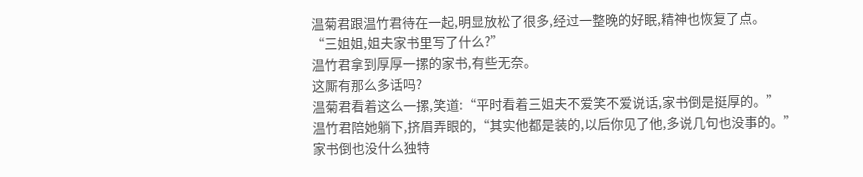温菊君跟温竹君待在一起,明显放松了很多,经过一整晚的好眠,精神也恢复了点。
“三姐姐,姐夫家书里写了什么?”
温竹君拿到厚厚一摞的家书,有些无奈。
这厮有那么多话吗?
温菊君看着这么一摞,笑道:“平时看着三姐夫不爱笑不爱说话,家书倒是挺厚的。”
温竹君陪她躺下,挤眉弄眼的,“其实他都是装的,以后你见了他,多说几句也没事的。”
家书倒也没什么独特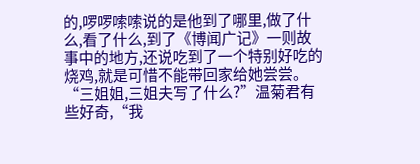的,啰啰嗦嗦说的是他到了哪里,做了什么,看了什么,到了《博闻广记》一则故事中的地方,还说吃到了一个特别好吃的烧鸡,就是可惜不能带回家给她尝尝。
“三姐姐,三姐夫写了什么?”温菊君有些好奇,“我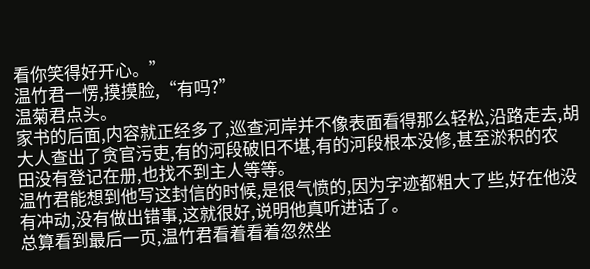看你笑得好开心。”
温竹君一愣,摸摸脸,“有吗?”
温菊君点头。
家书的后面,内容就正经多了,巡查河岸并不像表面看得那么轻松,沿路走去,胡大人查出了贪官污吏,有的河段破旧不堪,有的河段根本没修,甚至淤积的农
田没有登记在册,也找不到主人等等。
温竹君能想到他写这封信的时候,是很气愤的,因为字迹都粗大了些,好在他没有冲动,没有做出错事,这就很好,说明他真听进话了。
总算看到最后一页,温竹君看着看着忽然坐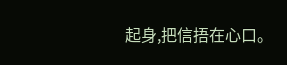起身,把信捂在心口。